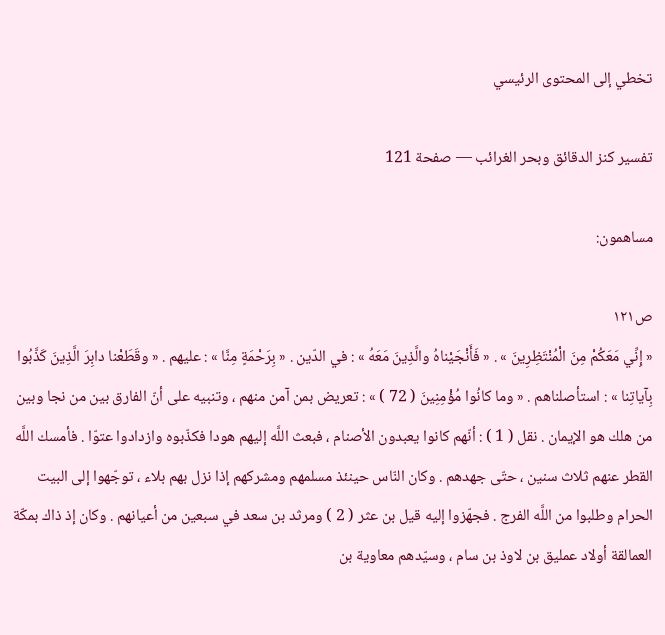تخطي إلى المحتوى الرئيسي

تفسير كنز الدقائق وبحر الغرائب — صفحة 121

مساهمون:

ص١٢١
« إِنِّي مَعَكُمْ مِنَ الْمُنْتَظِرِينَ » . « فَأَنْجَيْناهُ والَّذِينَ مَعَهُ » : في الدّين . « بِرَحْمَةٍ مِنَّا » : عليهم . « وقَطَعْنا دابِرَ الَّذِينَ كَذَّبُوا بِآياتِنا » : استأصلناهم . « وما كانُوا مُؤْمِنِينَ ( 72 ) » : تعريض بمن آمن منهم ، وتنبيه على أنّ الفارق بين من نجا وبين من هلك هو الإيمان . نقل ( 1 ) : أنّهم كانوا يعبدون الأصنام ، فبعث اللَّه إليهم هودا فكذّبوه وازدادوا عتوّا . فأمسك اللَّه القطر عنهم ثلاث سنين ، حتّى جهدهم . وكان النّاس حينئذ مسلمهم ومشركهم إذا نزل بهم بلاء ، توجّهوا إلى البيت الحرام وطلبوا من اللَّه الفرج . فجهّزوا إليه قيل بن عثر ( 2 ) ومرثد بن سعد في سبعين من أعيانهم . وكان إذ ذاك بمكّة العمالقة أولاد عمليق بن لاوذ بن سام ، وسيّدهم معاوية بن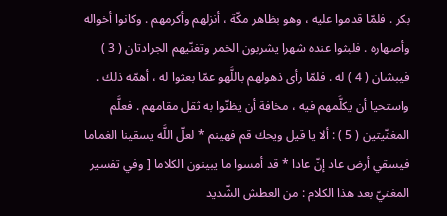بكر . فلمّا قدموا عليه ، وهو بظاهر مكّة ، أنزلهم وأكرمهم . وكانوا أخواله وأصهاره . فلبثوا عنده شهرا يشربون الخمر وتغنّيهم الجرادتان ( 3 ) فيبشان ( 4 ) له . فلمّا رأى ذهولهم باللَّهو عمّا بعثوا له ، أهمّه ذلك . واستحيا أن يكلَّمهم فيه ، مخافة أن يظنّوا به ثقل مقامهم . فعلَّم المغنّيتين ( 5 ) : ألا يا قيل ويحك قم فهينم * لعلّ اللَّه يسقينا الغماما فيسقي أرض عاد إنّ عادا * قد أمسوا ما يبينون الكلاما [ وفي تفسير المغنيّ بعد هذا الكلام : من العطش الشّديد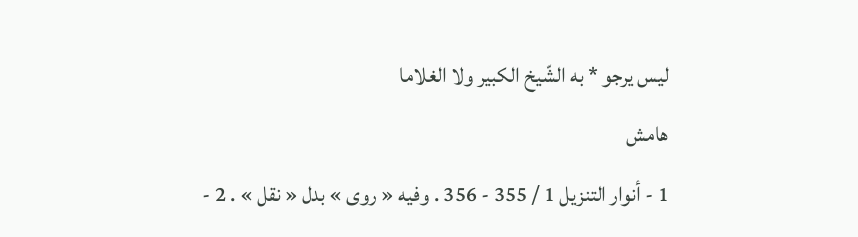ليس يرجو * به الشّيخ الكبير ولا الغلاما
هامش
1 - أنوار التنزيل 1 / 355 - 356 . وفيه « روى » بدل « نقل » . 2 -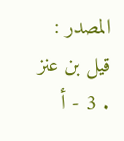المصدر : قيل بن عنز . 3 - أ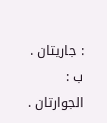: جاريتان . ب : الجوارتان .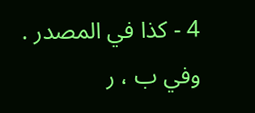4 - كذا في المصدر . وفي ب ، ر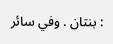: بنتان . وفي سائر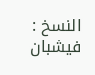النسخ : فيشبان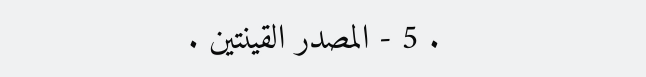. 5 - المصدر القينتين .